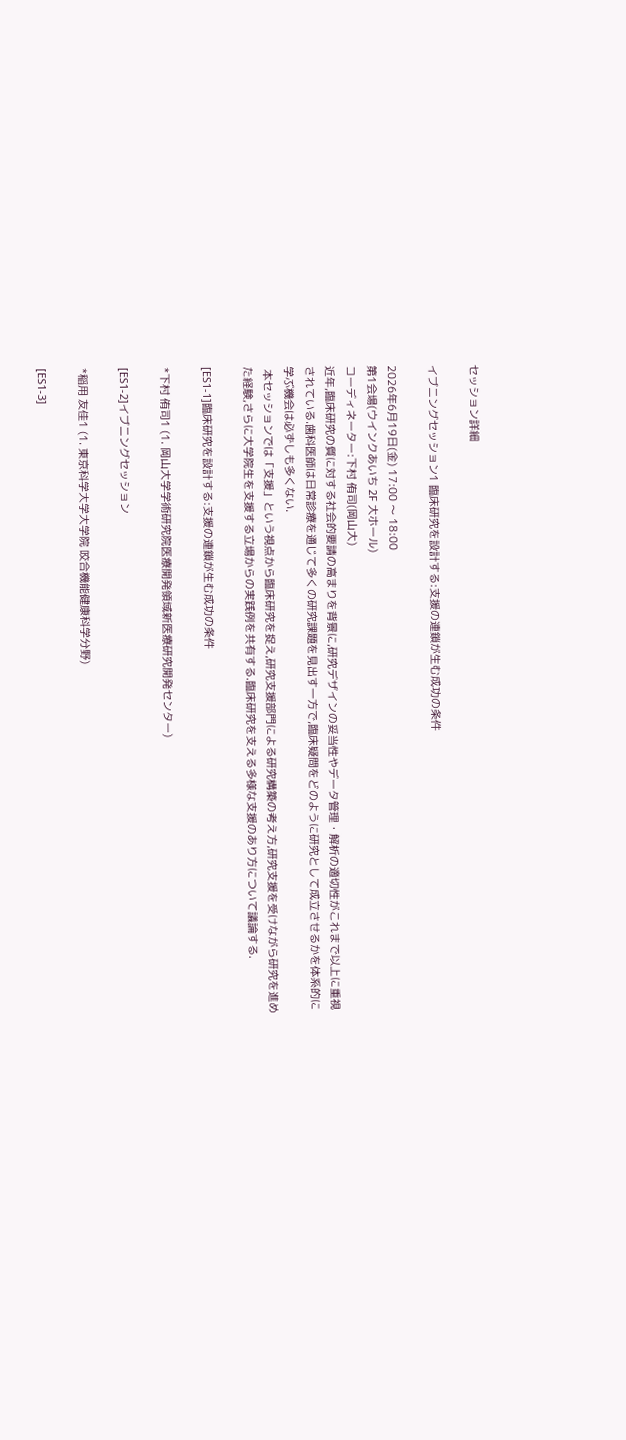セッション詳細

イブニングセッション1 臨床研究を設計する:支援の連鎖が生む成功の条件

2026年6月19日(金) 17:00 〜 18:00
第1会場(ウインクあいち 2F 大ホール)
コーディネーター:下村 侑司(岡山大)
近年,臨床研究の質に対する社会的要請の高まりを背景に,研究デザインの妥当性やデータ管理・解析の適切性がこれまで以上に重視されている.歯科医師は日常診療を通じて多くの研究課題を見出す一方で,臨床疑問をどのように研究として成立させるかを体系的に学ぶ機会は必ずしも多くない.
 本セッションでは「支援」という視点から臨床研究を捉え,研究支援部門による研究構築の考え方,研究支援を受けながら研究を進めた経験,さらに大学院生を支援する立場からの実践例を共有する.臨床研究を支える多様な支援のあり方について議論する.

[ES1-1]臨床研究を設計する:支援の連鎖が生む成功の条件

*下村 侑司1 (1. 岡山大学学術研究院医療開発領域新医療研究開発センター)

[ES1-2]イブニングセッション

*稲用 友佳1 (1. 東京科学大学大学院 咬合機能健康科学分野)

[ES1-3]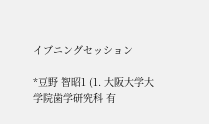イブニングセッション

*豆野 智昭1 (1. 大阪大学大学院歯学研究科 有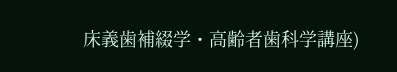床義歯補綴学・高齢者歯科学講座)